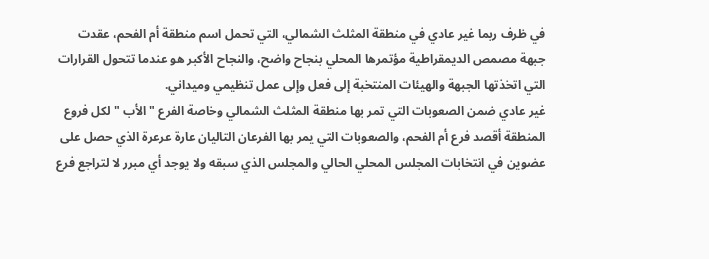في ظرف ربما غير عادي في منطقة المثلث الشمالي، التي تحمل اسم منطقة أم الفحم، عقدت جبهة مصمص الديمقراطية مؤتمرها المحلي بنجاح واضح، والنجاح الأكبر هو عندما تتحول القرارات التي اتخذتها الجبهة والهيئات المنتخبة إلى فعل وإلى عمل تنظيمي وميداني.
غير عادي ضمن الصعوبات التي تمر بها منطقة المثلث الشمالي وخاصة الفرع "الأب " لكل فروع المنطقة أقصد فرع أم الفحم، والصعوبات التي يمر بها الفرعان التاليان عارة عرعرة الذي حصل على عضوين في انتخابات المجلس المحلي الحالي والمجلس الذي سبقه ولا يوجد أي مبرر لا لتراجع فرع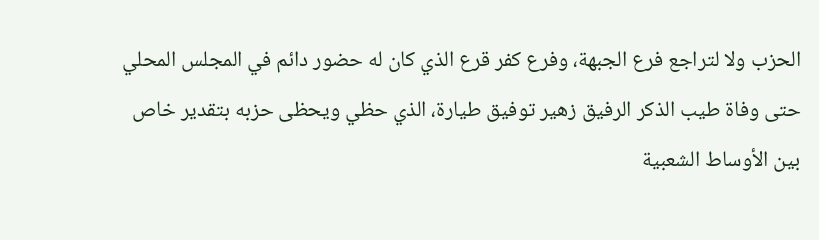الحزب ولا لتراجع فرع الجبهة، وفرع كفر قرع الذي كان له حضور دائم في المجلس المحلي حتى وفاة طيب الذكر الرفيق زهير توفيق طيارة، الذي حظي ويحظى حزبه بتقدير خاص بين الأوساط الشعبية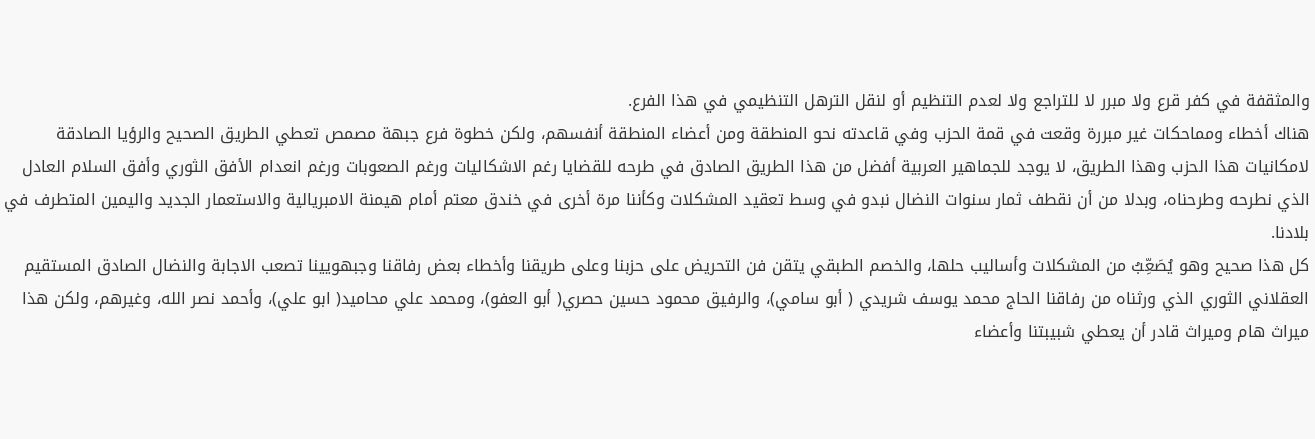والمثقفة في كفر قرع ولا مبرر لا للتراجع ولا لعدم التنظيم أو لنقل الترهل التنظيمي في هذا الفرع.
هناك أخطاء ومماحكات غير مبررة وقعت في قمة الحزب وفي قاعدته نحو المنطقة ومن أعضاء المنطقة أنفسهم، ولكن خطوة فرع جبهة مصمص تعطي الطريق الصحيح والرؤيا الصادقة لامكانيات هذا الحزب وهذا الطريق، لا يوجد للجماهير العربية أفضل من هذا الطريق الصادق في طرحه للقضايا رغم الاشكاليات ورغم الصعوبات ورغم انعدام الأفق الثوري وأفق السلام العادل الذي نطرحه وطرحناه، وبدلا من أن نقطف ثمار سنوات النضال نبدو في وسط تعقيد المشكلات وكأننا مرة أخرى في خندق معتم أمام هيمنة الامبريالية والاستعمار الجديد واليمين المتطرف في بلادنا.
كل هذا صحيح وهو يُصَعِّبُ من المشكلات وأساليب حلها، والخصم الطبقي يتقن فن التحريض على حزبنا وعلى طريقنا وأخطاء بعض رفاقنا وجبهويينا تصعب الاجابة والنضال الصادق المستقيم العقلاني الثوري الذي ورثناه من رفاقنا الحاج محمد يوسف شريدي ( أبو سامي)، والرفيق محمود حسين حصري( أبو العفو)، ومحمد علي محاميد( ابو علي)، وأحمد نصر الله، وغيرهم، ولكن هذا ميراث هام وميراث قادر أن يعطي شبيبتنا وأعضاء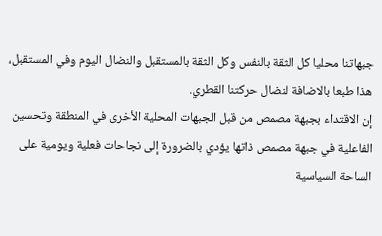جبهاتنا محليا كل الثقة بالنفس وكل الثقة بالمستقبل والنضال اليوم وفي المستقبل، هذا طبعا بالاضافة لنضال حركتنا القطري.
إن الاقتداء بجبهة مصمص من قبل الجبهات المحلية الأخرى في المنطقة وتحسين الفاعلية في جبهة مصمص ذاتها يؤدي بالضرورة إلى نجاحات فعلية ويومية على الساحة السياسية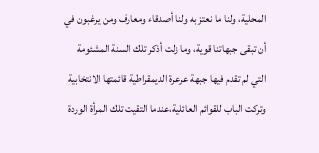المحلية، ولنا ما نعتز به ولنا أصدقاء ومعارف ومن يرغبون في أن تبقى جبهاتنا قوية، وما زلت أذكر تلك السنة المشئومة التي لم تقدم فيها جبهة عرعرة الديمقراطية قائمتها الانتخابية وتركت الباب للقوائم العائلية،عندما التقيت تلك المرأة الوردة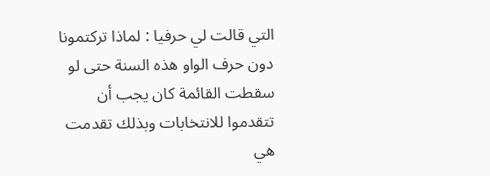التي قالت لي حرفيا : لماذا تركتمونا دون حرف الواو هذه السنة حتى لو سقطت القائمة كان يجب أن تتقدموا للانتخابات وبذلك تقدمت هي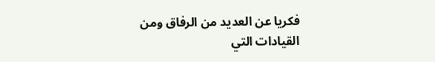فكريا عن العديد من الرفاق ومن القيادات التي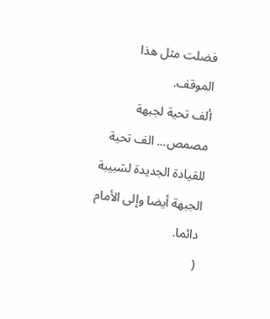فضلت مثل هذا الموقف.
ألف تحية لجبهة مصمص... الف تحية للقيادة الجديدة لشبيبة الجبهة أيضا وإلى الأمام دائما.
(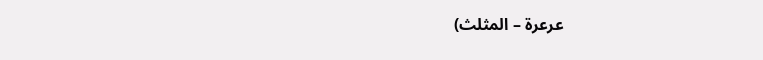عرعرة – المثلث)